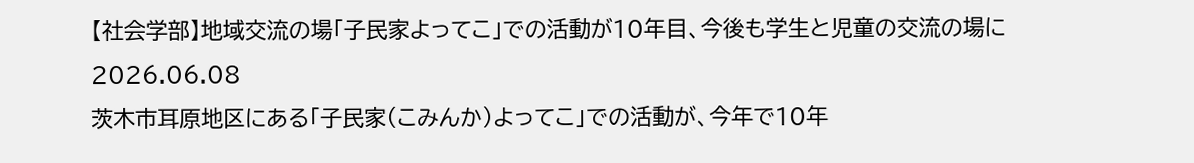【社会学部】地域交流の場「子民家よってこ」での活動が10年目、今後も学生と児童の交流の場に
2026.06.08
茨木市耳原地区にある「子民家(こみんか)よってこ」での活動が、今年で10年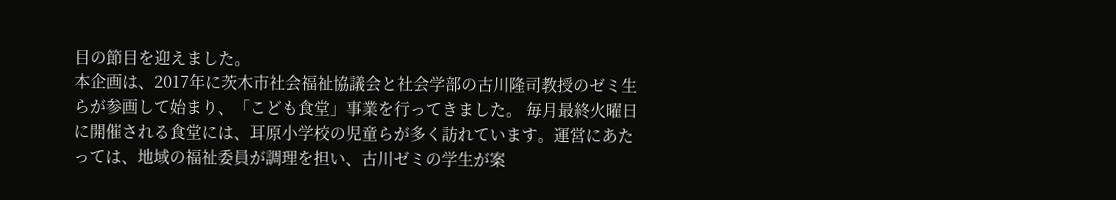目の節目を迎えました。
本企画は、2017年に茨木市社会福祉協議会と社会学部の古川隆司教授のゼミ生らが参画して始まり、「こども食堂」事業を行ってきました。 毎月最終火曜日に開催される食堂には、耳原小学校の児童らが多く訪れています。運営にあたっては、地域の福祉委員が調理を担い、古川ゼミの学生が案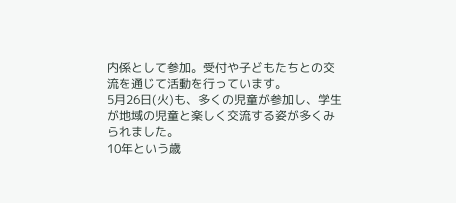内係として参加。受付や子どもたちとの交流を通じて活動を行っています。
5月26日(火)も、多くの児童が参加し、学生が地域の児童と楽しく交流する姿が多くみられました。
10年という歳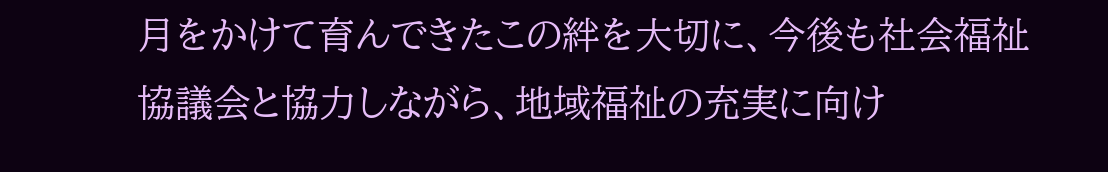月をかけて育んできたこの絆を大切に、今後も社会福祉協議会と協力しながら、地域福祉の充実に向け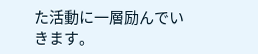た活動に一層励んでいきます。